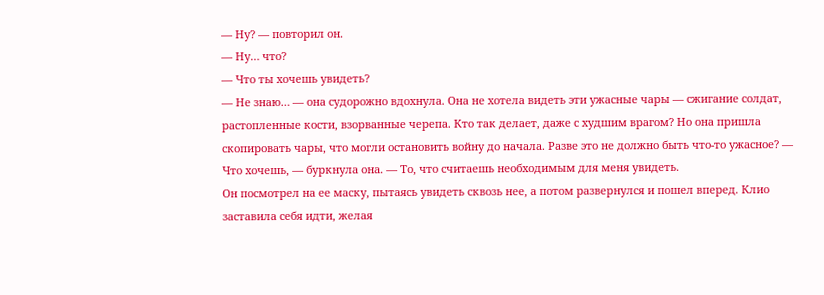— Ну? — повторил он.
— Ну… что?
— Что ты хочешь увидеть?
— Не знаю… — она судорожно вдохнула. Она не хотела видеть эти ужасные чары — сжигание солдат, растопленные кости, взорванные черепа. Кто так делает, даже с худшим врагом? Но она пришла скопировать чары, что могли остановить войну до начала. Разве это не должно быть что-то ужасное? — Что хочешь, — буркнула она. — То, что считаешь необходимым для меня увидеть.
Он посмотрел на ее маску, пытаясь увидеть сквозь нее, а потом развернулся и пошел вперед. Клио заставила себя идти, желая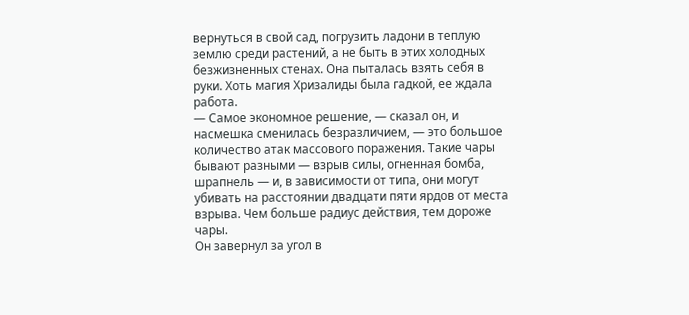вернуться в свой сад, погрузить ладони в теплую землю среди растений, а не быть в этих холодных безжизненных стенах. Она пыталась взять себя в руки. Хоть магия Хризалиды была гадкой, ее ждала работа.
— Самое экономное решение, — сказал он, и насмешка сменилась безразличием, — это большое количество атак массового поражения. Такие чары бывают разными — взрыв силы, огненная бомба, шрапнель — и, в зависимости от типа, они могут убивать на расстоянии двадцати пяти ярдов от места взрыва. Чем больше радиус действия, тем дороже чары.
Он завернул за угол в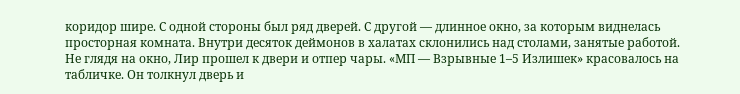коридор шире. С одной стороны был ряд дверей. С другой — длинное окно, за которым виднелась просторная комната. Внутри десяток деймонов в халатах склонились над столами, занятые работой.
Не глядя на окно, Лир прошел к двери и отпер чары. «МП — Взрывные 1–5 Излишек» красовалось на табличке. Он толкнул дверь и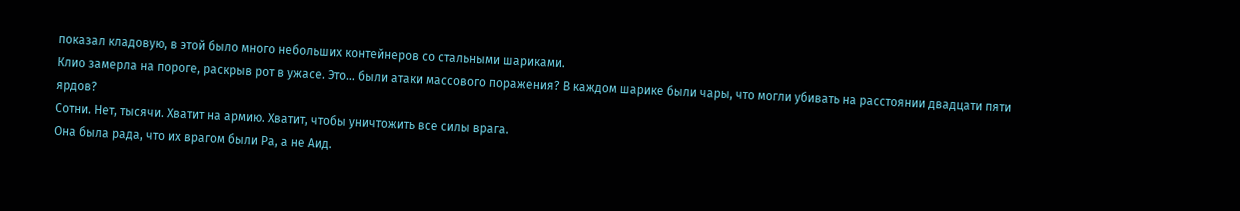показал кладовую, в этой было много небольших контейнеров со стальными шариками.
Клио замерла на пороге, раскрыв рот в ужасе. Это… были атаки массового поражения? В каждом шарике были чары, что могли убивать на расстоянии двадцати пяти ярдов?
Сотни. Нет, тысячи. Хватит на армию. Хватит, чтобы уничтожить все силы врага.
Она была рада, что их врагом были Ра, а не Аид.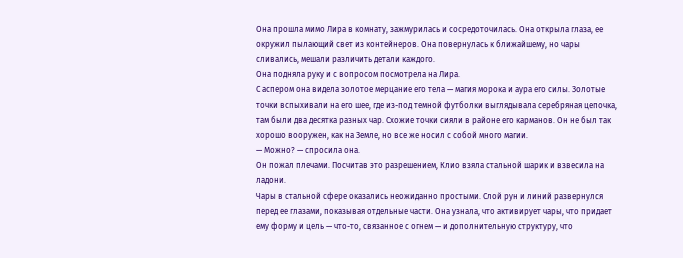Она прошла мимо Лира в комнату, зажмурилась и сосредоточилась. Она открыла глаза, ее окружил пылающий свет из контейнеров. Она повернулась к ближайшему, но чары сливались, мешали различить детали каждого.
Она подняла руку и с вопросом посмотрела на Лира.
С аспером она видела золотое мерцание его тела — магия морока и аура его силы. Золотые точки вспыхивали на его шее, где из-под темной футболки выглядывала серебряная цепочка, там были два десятка разных чар. Схожие точки сияли в районе его карманов. Он не был так хорошо вооружен, как на Земле, но все же носил с собой много магии.
— Можно? — спросила она.
Он пожал плечами. Посчитав это разрешением, Клио взяла стальной шарик и взвесила на ладони.
Чары в стальной сфере оказались неожиданно простыми. Слой рун и линий развернулся перед ее глазами, показывая отдельные части. Она узнала, что активирует чары, что придает ему форму и цель — что-то, связанное с огнем — и дополнительную структуру, что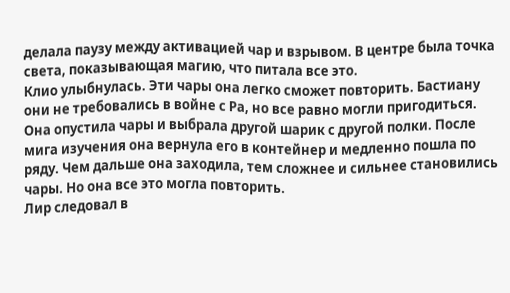делала паузу между активацией чар и взрывом. В центре была точка света, показывающая магию, что питала все это.
Клио улыбнулась. Эти чары она легко сможет повторить. Бастиану они не требовались в войне с Ра, но все равно могли пригодиться.
Она опустила чары и выбрала другой шарик с другой полки. После мига изучения она вернула его в контейнер и медленно пошла по ряду. Чем дальше она заходила, тем сложнее и сильнее становились чары. Но она все это могла повторить.
Лир следовал в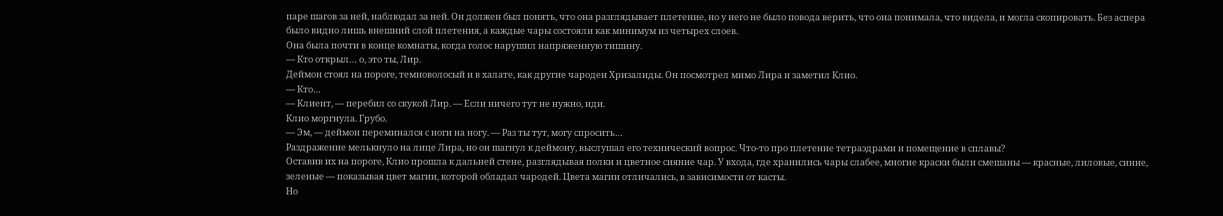паре шагов за ней, наблюдал за ней. Он должен был понять, что она разглядывает плетение, но у него не было повода верить, что она понимала, что видела, и могла скопировать. Без аспера было видно лишь внешний слой плетения, а каждые чары состояли как минимум из четырех слоев.
Она была почти в конце комнаты, когда голос нарушил напряженную тишину.
— Кто открыл… о, это ты, Лир.
Деймон стоял на пороге, темноволосый и в халате, как другие чародеи Хризалиды. Он посмотрел мимо Лира и заметил Клио.
— Кто…
— Клиент, — перебил со скукой Лир. — Если ничего тут не нужно, иди.
Клио моргнула. Грубо.
— Эм, — деймон переминался с ноги на ногу. — Раз ты тут, могу спросить…
Раздражение мелькнуло на лице Лира, но он шагнул к деймону, выслушал его технический вопрос. Что-то про плетение тетраэдрами и помещение в сплавы?
Оставив их на пороге, Клио прошла к дальней стене, разглядывая полки и цветное сияние чар. У входа, где хранились чары слабее, многие краски были смешаны — красные, лиловые, синие, зеленые — показывая цвет магии, которой обладал чародей. Цвета магии отличались, в зависимости от касты.
Но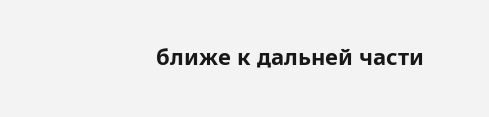ближе к дальней части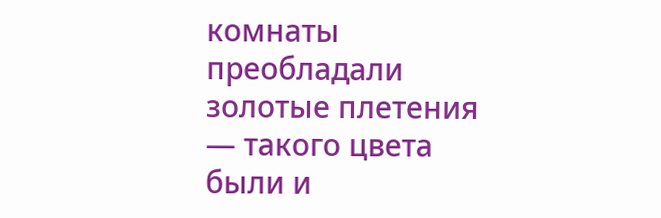комнаты преобладали золотые плетения — такого цвета были и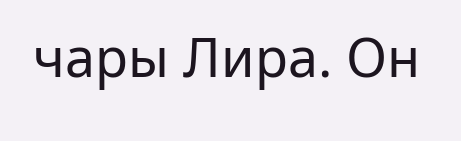чары Лира. Он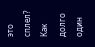это сплел? Как долго один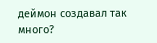деймон создавал так много?